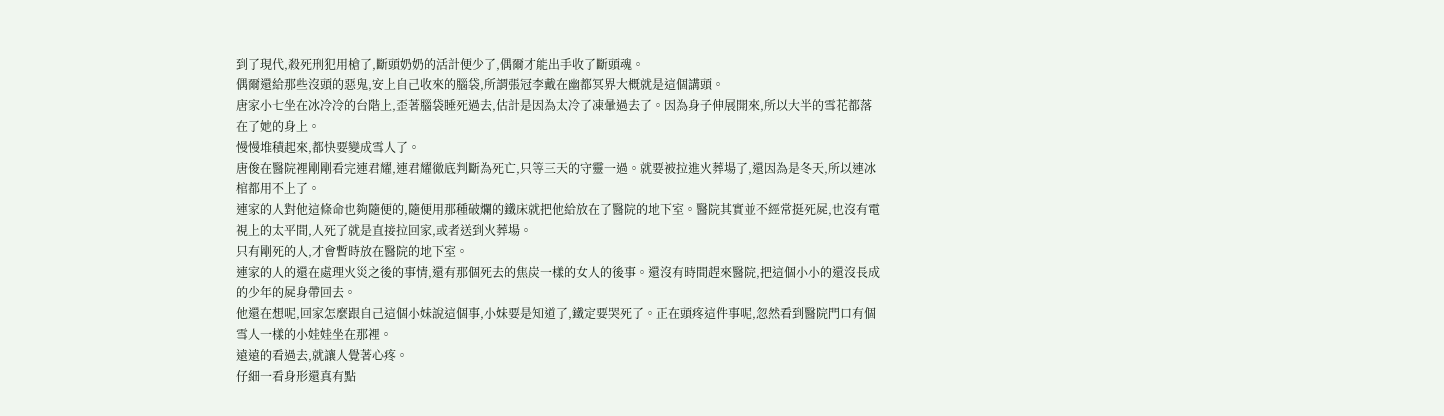到了現代,殺死刑犯用槍了,斷頭奶奶的活計便少了,偶爾才能出手收了斷頭魂。
偶爾還給那些沒頭的惡鬼,安上自己收來的腦袋,所謂張冠李戴在幽都冥界大概就是這個講頭。
唐家小七坐在冰冷冷的台階上,歪著腦袋睡死過去,估計是因為太冷了凍暈過去了。因為身子伸展開來,所以大半的雪花都落在了她的身上。
慢慢堆積起來,都快要變成雪人了。
唐俊在醫院裡剛剛看完連君耀,連君耀徹底判斷為死亡,只等三天的守靈一過。就要被拉進火葬場了,還因為是冬天,所以連冰棺都用不上了。
連家的人對他這條命也夠隨便的,隨便用那種破爛的鐵床就把他給放在了醫院的地下室。醫院其實並不經常挺死屍,也沒有電視上的太平間,人死了就是直接拉回家,或者送到火葬場。
只有剛死的人,才會暫時放在醫院的地下室。
連家的人的還在處理火災之後的事情,還有那個死去的焦炭一樣的女人的後事。還沒有時間趕來醫院,把這個小小的還沒長成的少年的屍身帶回去。
他還在想呢,回家怎麼跟自己這個小妹說這個事,小妹要是知道了,鐵定要哭死了。正在頭疼這件事呢,忽然看到醫院門口有個雪人一樣的小娃娃坐在那裡。
遠遠的看過去,就讓人覺著心疼。
仔細一看身形還真有點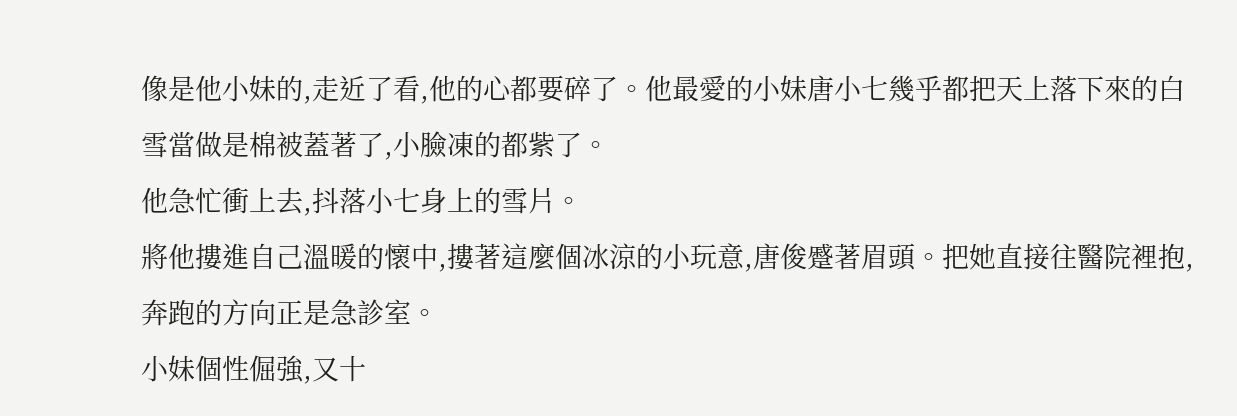像是他小妹的,走近了看,他的心都要碎了。他最愛的小妹唐小七幾乎都把天上落下來的白雪當做是棉被蓋著了,小臉凍的都紫了。
他急忙衝上去,抖落小七身上的雪片。
將他摟進自己溫暖的懷中,摟著這麼個冰涼的小玩意,唐俊蹙著眉頭。把她直接往醫院裡抱,奔跑的方向正是急診室。
小妹個性倔強,又十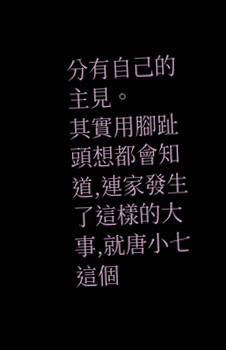分有自己的主見。
其實用腳趾頭想都會知道,連家發生了這樣的大事,就唐小七這個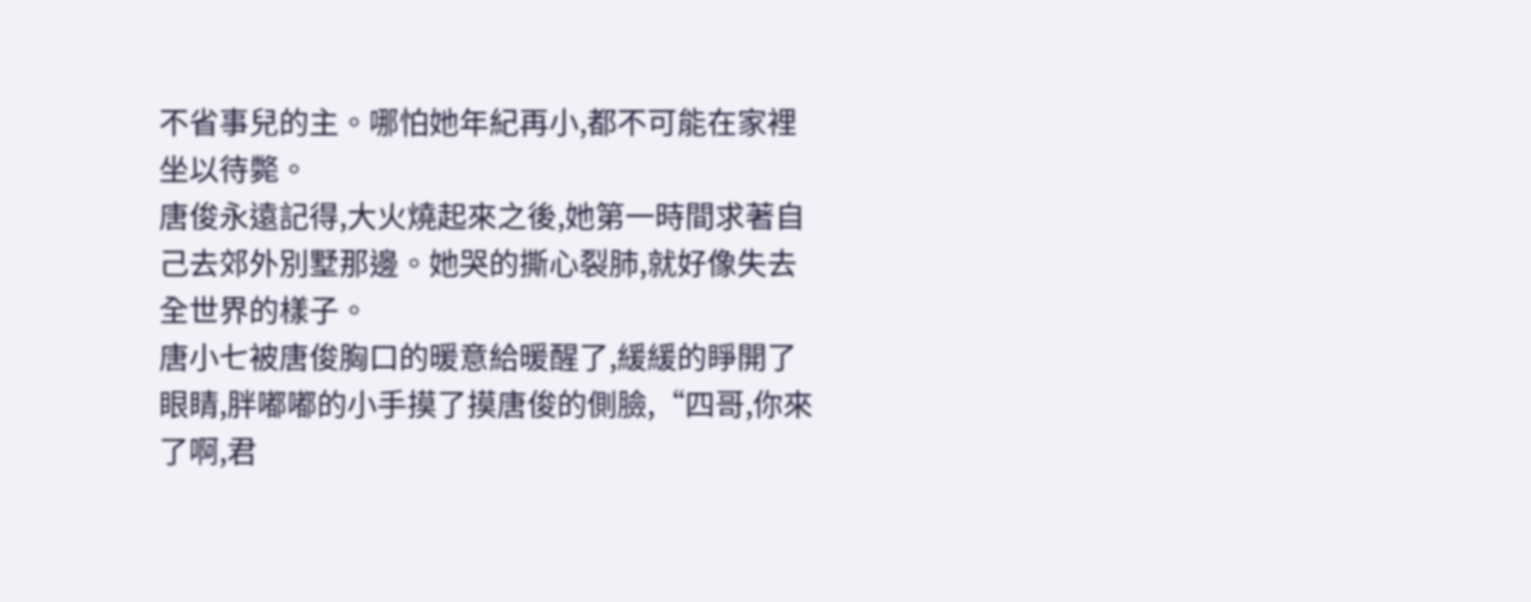不省事兒的主。哪怕她年紀再小,都不可能在家裡坐以待斃。
唐俊永遠記得,大火燒起來之後,她第一時間求著自己去郊外別墅那邊。她哭的撕心裂肺,就好像失去全世界的樣子。
唐小七被唐俊胸口的暖意給暖醒了,緩緩的睜開了眼睛,胖嘟嘟的小手摸了摸唐俊的側臉,“四哥,你來了啊,君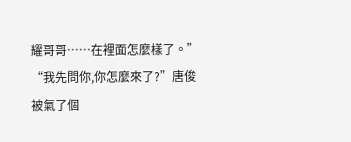耀哥哥……在裡面怎麼樣了。”
“我先問你,你怎麼來了?”唐俊被氣了個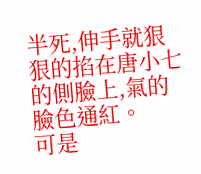半死,伸手就狠狠的掐在唐小七的側臉上,氣的臉色通紅。
可是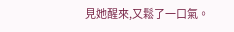見她醒來,又鬆了一口氣。